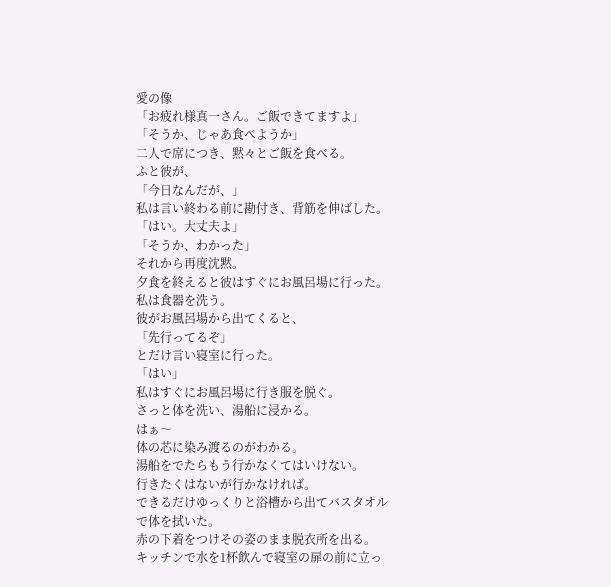愛の像
「お疲れ様真一さん。ご飯できてますよ」
「そうか、じゃあ食べようか」
二人で席につき、黙々とご飯を食べる。
ふと彼が、
「今日なんだが、」
私は言い終わる前に勘付き、背筋を伸ばした。
「はい。大丈夫よ」
「そうか、わかった」
それから再度沈黙。
夕食を終えると彼はすぐにお風呂場に行った。
私は食器を洗う。
彼がお風呂場から出てくると、
「先行ってるぞ」
とだけ言い寝室に行った。
「はい」
私はすぐにお風呂場に行き服を脱ぐ。
さっと体を洗い、湯船に浸かる。
はぁ〜
体の芯に染み渡るのがわかる。
湯船をでたらもう行かなくてはいけない。
行きたくはないが行かなければ。
できるだけゆっくりと浴槽から出てバスタオルで体を拭いた。
赤の下着をつけその姿のまま脱衣所を出る。
キッチンで水を1杯飲んで寝室の扉の前に立っ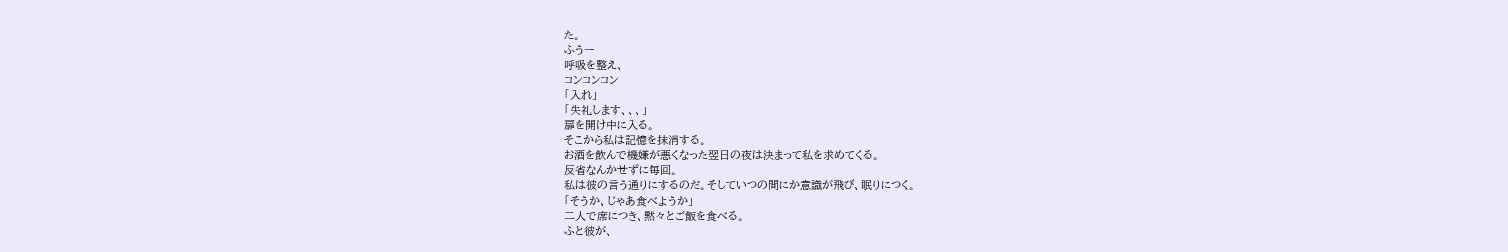た。
ふうー
呼吸を整え、
コンコンコン
「入れ」
「失礼します、、、」
扉を開け中に入る。
そこから私は記憶を抹消する。
お酒を飲んで機嫌が悪くなった翌日の夜は決まって私を求めてくる。
反省なんかせずに毎回。
私は彼の言う通りにするのだ。そしていつの間にか意識が飛び、眠りにつく。
「そうか、じゃあ食べようか」
二人で席につき、黙々とご飯を食べる。
ふと彼が、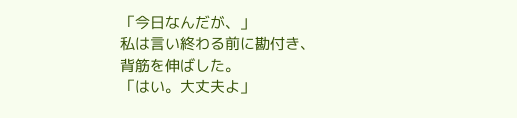「今日なんだが、」
私は言い終わる前に勘付き、背筋を伸ばした。
「はい。大丈夫よ」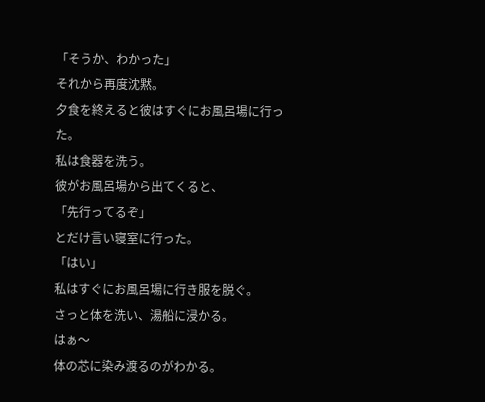「そうか、わかった」
それから再度沈黙。
夕食を終えると彼はすぐにお風呂場に行った。
私は食器を洗う。
彼がお風呂場から出てくると、
「先行ってるぞ」
とだけ言い寝室に行った。
「はい」
私はすぐにお風呂場に行き服を脱ぐ。
さっと体を洗い、湯船に浸かる。
はぁ〜
体の芯に染み渡るのがわかる。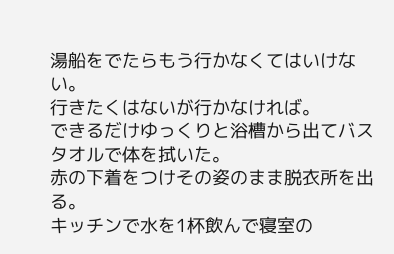湯船をでたらもう行かなくてはいけない。
行きたくはないが行かなければ。
できるだけゆっくりと浴槽から出てバスタオルで体を拭いた。
赤の下着をつけその姿のまま脱衣所を出る。
キッチンで水を1杯飲んで寝室の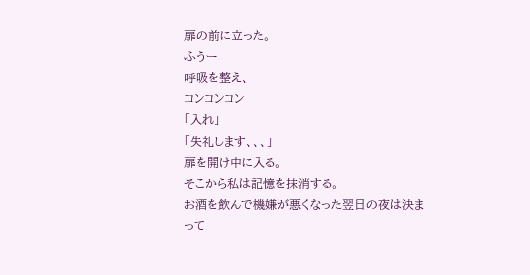扉の前に立った。
ふうー
呼吸を整え、
コンコンコン
「入れ」
「失礼します、、、」
扉を開け中に入る。
そこから私は記憶を抹消する。
お酒を飲んで機嫌が悪くなった翌日の夜は決まって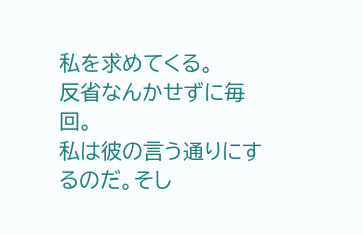私を求めてくる。
反省なんかせずに毎回。
私は彼の言う通りにするのだ。そし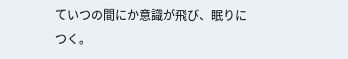ていつの間にか意識が飛び、眠りにつく。